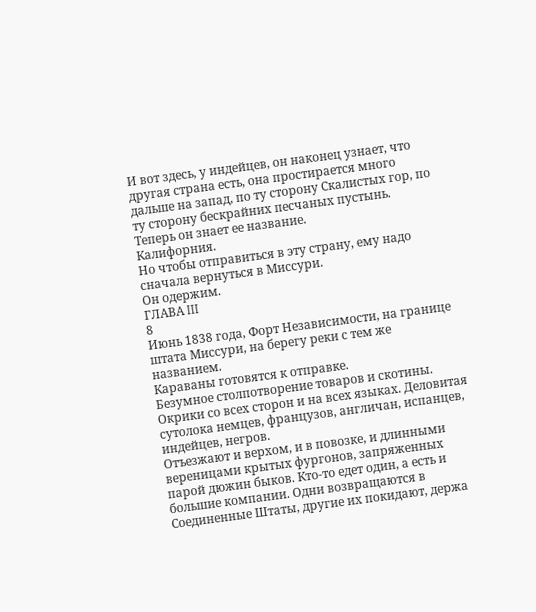И вот здесь, у индейцев, он наконец узнает, что другая страна есть, она простирается много дальше на запад, по ту сторону Скалистых гор, по ту сторону бескрайних песчаных пустынь.
Теперь он знает ее название.
Калифорния.
Но чтобы отправиться в эту страну, ему надо сначала вернуться в Миссури.
Он одержим.
ГЛАВА III
8
Июнь 1838 года, Форт Независимости, на границе штата Миссури, на берегу реки с тем же названием.
Караваны готовятся к отправке.
Безумное столпотворение товаров и скотины. Окрики со всех сторон и на всех языках. Деловитая сутолока немцев, французов, англичан, испанцев, индейцев, негров.
Отъезжают и верхом, и в повозке, и длинными вереницами крытых фургонов, запряженных парой дюжин быков. Кто-то едет один, а есть и большие компании. Одни возвращаются в Соединенные Штаты, другие их покидают, держа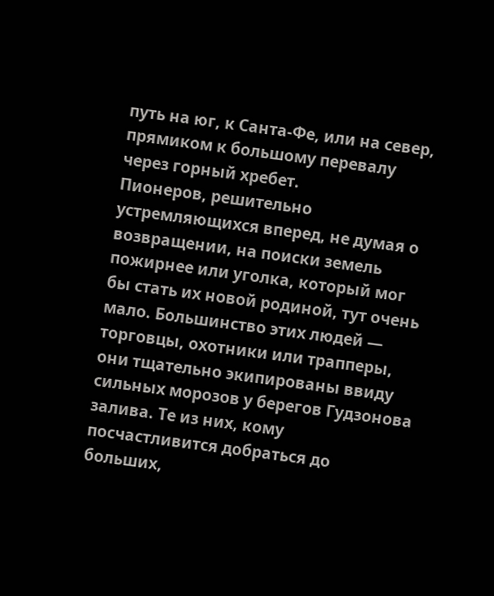путь на юг, к Санта-Фе, или на север, прямиком к большому перевалу через горный хребет.
Пионеров, решительно устремляющихся вперед, не думая о возвращении, на поиски земель пожирнее или уголка, который мог бы стать их новой родиной, тут очень мало. Большинство этих людей — торговцы, охотники или трапперы, они тщательно экипированы ввиду сильных морозов у берегов Гудзонова залива. Те из них, кому посчастливится добраться до больших,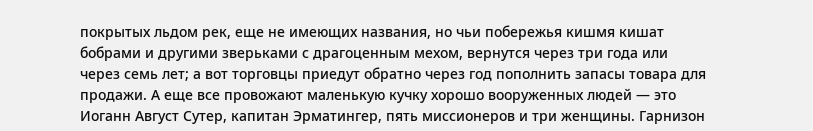покрытых льдом рек, еще не имеющих названия, но чьи побережья кишмя кишат бобрами и другими зверьками с драгоценным мехом, вернутся через три года или через семь лет; а вот торговцы приедут обратно через год пополнить запасы товара для продажи. А еще все провожают маленькую кучку хорошо вооруженных людей — это Иоганн Август Сутер, капитан Эрматингер, пять миссионеров и три женщины. Гарнизон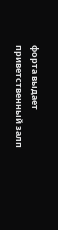форта выдает приветственный залп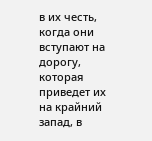в их честь, когда они вступают на дорогу, которая приведет их на крайний запад, в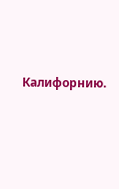Калифорнию.